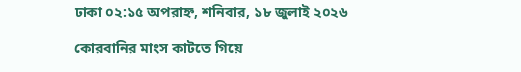ঢাকা ০২:১৫ অপরাহ্ন, শনিবার, ১৮ জুলাই ২০২৬

কোরবানির মাংস কাটতে গিয়ে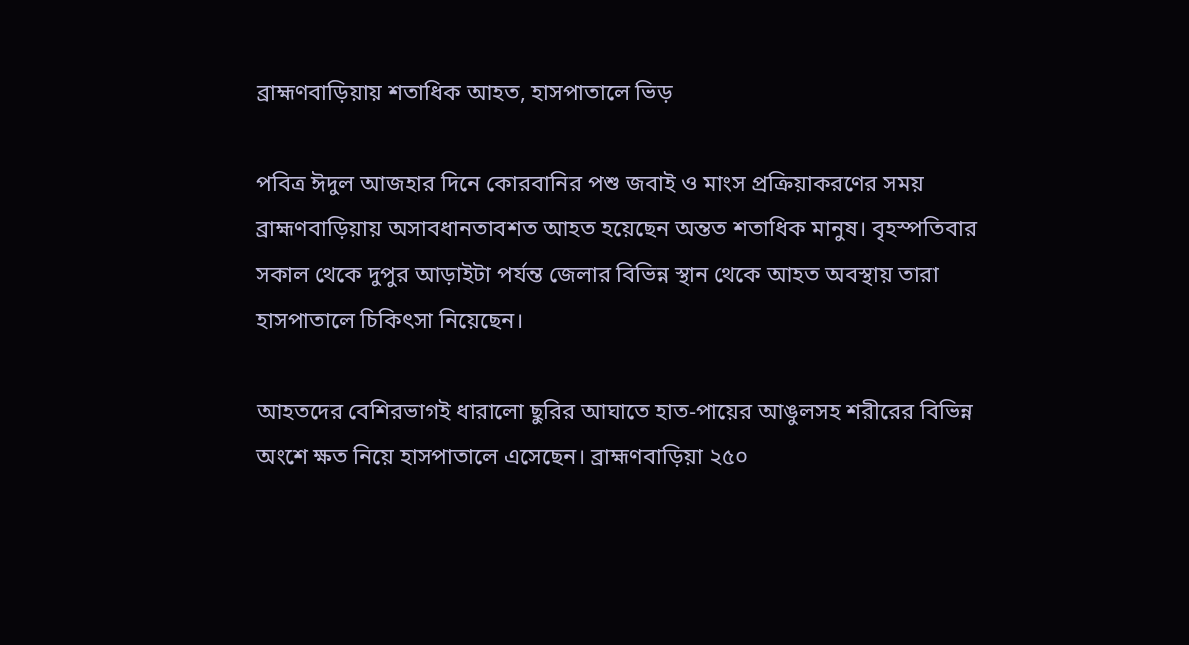ব্রাহ্মণবাড়িয়ায় শতাধিক আহত, হাসপাতালে ভিড়

পবিত্র ঈদুল আজহার দিনে কোরবানির পশু জবাই ও মাংস প্রক্রিয়াকরণের সময় ব্রাহ্মণবাড়িয়ায় অসাবধানতাবশত আহত হয়েছেন অন্তত শতাধিক মানুষ। বৃহস্পতিবার সকাল থেকে দুপুর আড়াইটা পর্যন্ত জেলার বিভিন্ন স্থান থেকে আহত অবস্থায় তারা হাসপাতালে চিকিৎসা নিয়েছেন।

আহতদের বেশিরভাগই ধারালো ছুরির আঘাতে হাত-পায়ের আঙুলসহ শরীরের বিভিন্ন অংশে ক্ষত নিয়ে হাসপাতালে এসেছেন। ব্রাহ্মণবাড়িয়া ২৫০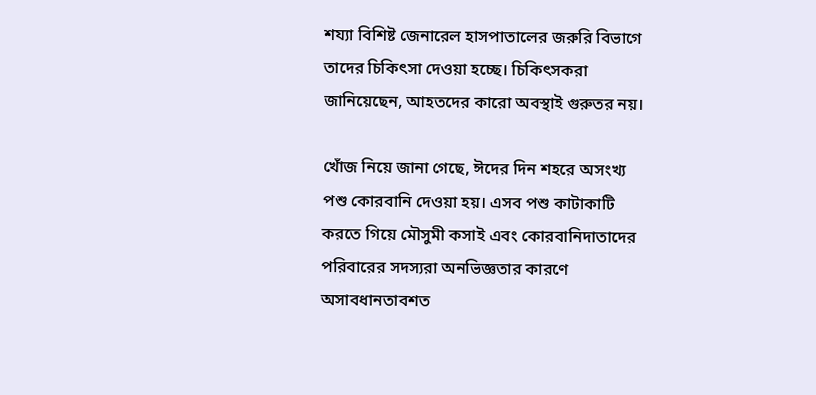শয্যা বিশিষ্ট জেনারেল হাসপাতালের জরুরি বিভাগে তাদের চিকিৎসা দেওয়া হচ্ছে। চিকিৎসকরা জানিয়েছেন, আহতদের কারো অবস্থাই গুরুতর নয়।

খোঁজ নিয়ে জানা গেছে, ঈদের দিন শহরে অসংখ্য পশু কোরবানি দেওয়া হয়। এসব পশু কাটাকাটি করতে গিয়ে মৌসুমী কসাই এবং কোরবানিদাতাদের পরিবারের সদস্যরা অনভিজ্ঞতার কারণে অসাবধানতাবশত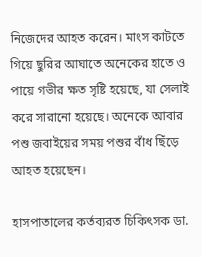নিজেদের আহত করেন। মাংস কাটতে গিয়ে ছুরির আঘাতে অনেকের হাতে ও পায়ে গভীর ক্ষত সৃষ্টি হয়েছে, যা সেলাই করে সারানো হয়েছে। অনেকে আবার পশু জবাইয়ের সময় পশুর বাঁধ ছিঁড়ে আহত হয়েছেন।

হাসপাতালের কর্তব্যরত চিকিৎসক ডা.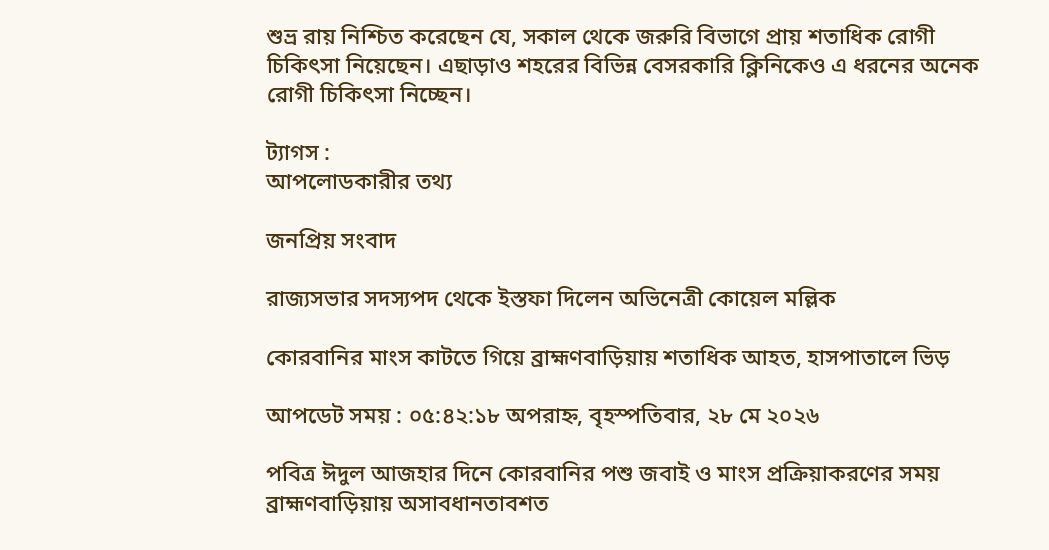শুভ্র রায় নিশ্চিত করেছেন যে, সকাল থেকে জরুরি বিভাগে প্রায় শতাধিক রোগী চিকিৎসা নিয়েছেন। এছাড়াও শহরের বিভিন্ন বেসরকারি ক্লিনিকেও এ ধরনের অনেক রোগী চিকিৎসা নিচ্ছেন।

ট্যাগস :
আপলোডকারীর তথ্য

জনপ্রিয় সংবাদ

রাজ্যসভার সদস্যপদ থেকে ইস্তফা দিলেন অভিনেত্রী কোয়েল মল্লিক

কোরবানির মাংস কাটতে গিয়ে ব্রাহ্মণবাড়িয়ায় শতাধিক আহত, হাসপাতালে ভিড়

আপডেট সময় : ০৫:৪২:১৮ অপরাহ্ন, বৃহস্পতিবার, ২৮ মে ২০২৬

পবিত্র ঈদুল আজহার দিনে কোরবানির পশু জবাই ও মাংস প্রক্রিয়াকরণের সময় ব্রাহ্মণবাড়িয়ায় অসাবধানতাবশত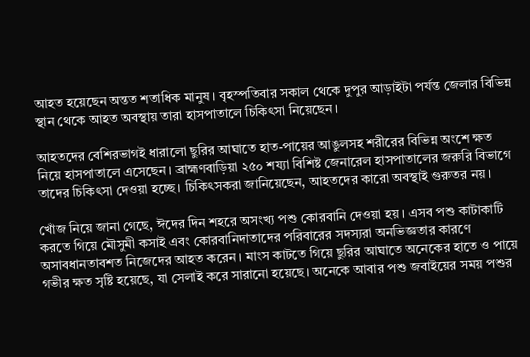আহত হয়েছেন অন্তত শতাধিক মানুষ। বৃহস্পতিবার সকাল থেকে দুপুর আড়াইটা পর্যন্ত জেলার বিভিন্ন স্থান থেকে আহত অবস্থায় তারা হাসপাতালে চিকিৎসা নিয়েছেন।

আহতদের বেশিরভাগই ধারালো ছুরির আঘাতে হাত-পায়ের আঙুলসহ শরীরের বিভিন্ন অংশে ক্ষত নিয়ে হাসপাতালে এসেছেন। ব্রাহ্মণবাড়িয়া ২৫০ শয্যা বিশিষ্ট জেনারেল হাসপাতালের জরুরি বিভাগে তাদের চিকিৎসা দেওয়া হচ্ছে। চিকিৎসকরা জানিয়েছেন, আহতদের কারো অবস্থাই গুরুতর নয়।

খোঁজ নিয়ে জানা গেছে, ঈদের দিন শহরে অসংখ্য পশু কোরবানি দেওয়া হয়। এসব পশু কাটাকাটি করতে গিয়ে মৌসুমী কসাই এবং কোরবানিদাতাদের পরিবারের সদস্যরা অনভিজ্ঞতার কারণে অসাবধানতাবশত নিজেদের আহত করেন। মাংস কাটতে গিয়ে ছুরির আঘাতে অনেকের হাতে ও পায়ে গভীর ক্ষত সৃষ্টি হয়েছে, যা সেলাই করে সারানো হয়েছে। অনেকে আবার পশু জবাইয়ের সময় পশুর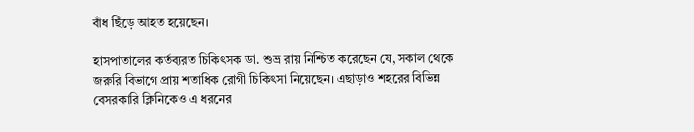বাঁধ ছিঁড়ে আহত হয়েছেন।

হাসপাতালের কর্তব্যরত চিকিৎসক ডা. শুভ্র রায় নিশ্চিত করেছেন যে, সকাল থেকে জরুরি বিভাগে প্রায় শতাধিক রোগী চিকিৎসা নিয়েছেন। এছাড়াও শহরের বিভিন্ন বেসরকারি ক্লিনিকেও এ ধরনের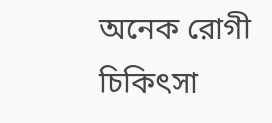অনেক রোগী চিকিৎসা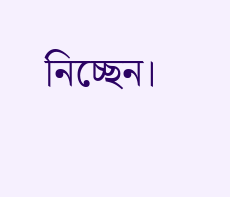নিচ্ছেন।